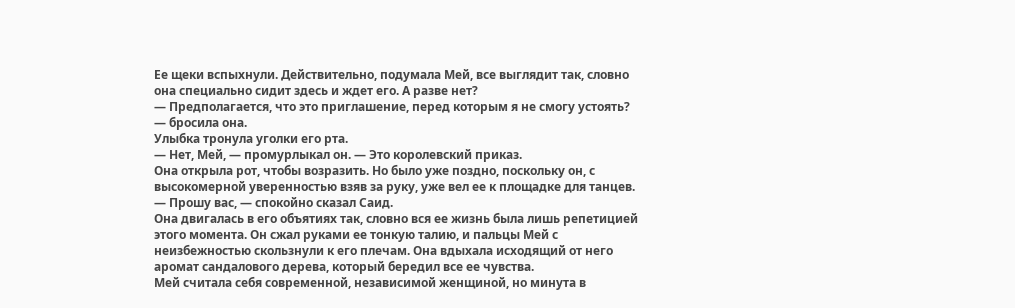Ее щеки вспыхнули. Действительно, подумала Мей, все выглядит так, словно она специально сидит здесь и ждет его. А разве нет?
— Предполагается, что это приглашение, перед которым я не смогу устоять? — бросила она.
Улыбка тронула уголки его рта.
— Нет, Мей, — промурлыкал он. — Это королевский приказ.
Она открыла рот, чтобы возразить. Но было уже поздно, поскольку он, с высокомерной уверенностью взяв за руку, уже вел ее к площадке для танцев.
— Прошу вас, — спокойно сказал Саид.
Она двигалась в его объятиях так, словно вся ее жизнь была лишь репетицией этого момента. Он сжал руками ее тонкую талию, и пальцы Мей с неизбежностью скользнули к его плечам. Она вдыхала исходящий от него аромат сандалового дерева, который бередил все ее чувства.
Мей считала себя современной, независимой женщиной, но минута в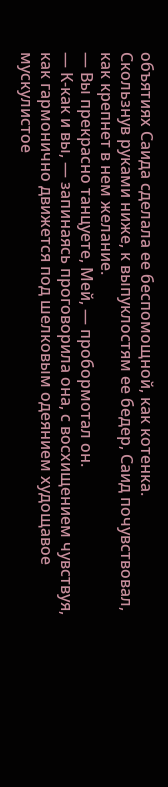объятиях Саида сделала ее беспомощной, как котенка.
Скользнув руками ниже, к выпуклостям ее бедер, Саид почувствовал, как крепнет в нем желание.
— Вы прекрасно танцуете, Мей, — пробормотал он.
— К-как и вы, — запинаясь проговорила она, с восхищением чувствуя, как гармонично движется под шелковым одеянием худощавое мускулистое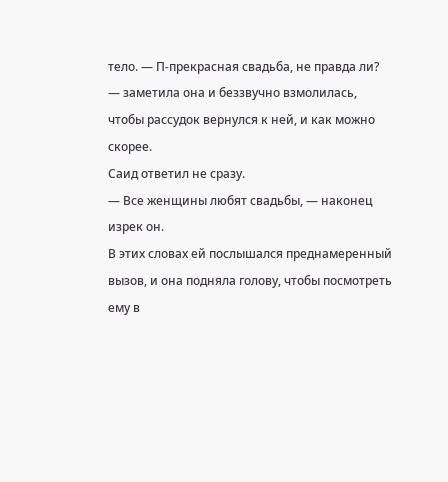тело. — П-прекрасная свадьба, не правда ли? — заметила она и беззвучно взмолилась, чтобы рассудок вернулся к ней, и как можно скорее.
Саид ответил не сразу.
— Все женщины любят свадьбы, — наконец изрек он.
В этих словах ей послышался преднамеренный вызов, и она подняла голову, чтобы посмотреть ему в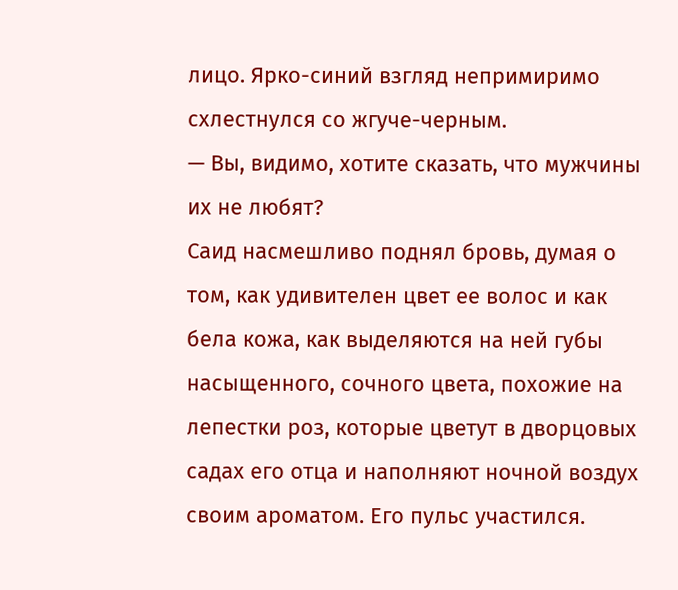лицо. Ярко-синий взгляд непримиримо схлестнулся со жгуче-черным.
— Вы, видимо, хотите сказать, что мужчины их не любят?
Саид насмешливо поднял бровь, думая о том, как удивителен цвет ее волос и как бела кожа, как выделяются на ней губы насыщенного, сочного цвета, похожие на лепестки роз, которые цветут в дворцовых садах его отца и наполняют ночной воздух своим ароматом. Его пульс участился.